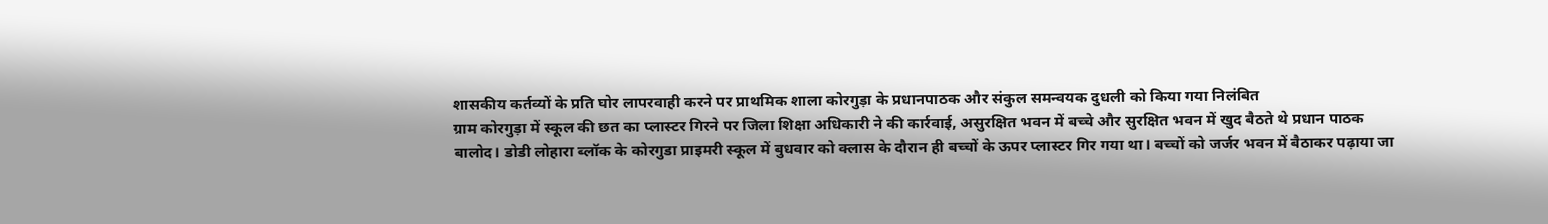शासकीय कर्तव्यों के प्रति घोर लापरवाही करने पर प्राथमिक शाला कोरगुड़ा के प्रधानपाठक और संकुल समन्वयक दुधली को किया गया निलंबित
ग्राम कोरगुड़ा में स्कूल की छत का प्लास्टर गिरने पर जिला शिक्षा अधिकारी ने की कार्रवाई, असुरक्षित भवन में बच्चे और सुरक्षित भवन में खुद बैठते थे प्रधान पाठक
बालोद। डोडी लोहारा ब्लॉक के कोरगुडा प्राइमरी स्कूल में बुधवार को क्लास के दौरान ही बच्चों के ऊपर प्लास्टर गिर गया था। बच्चों को जर्जर भवन में बैठाकर पढ़ाया जा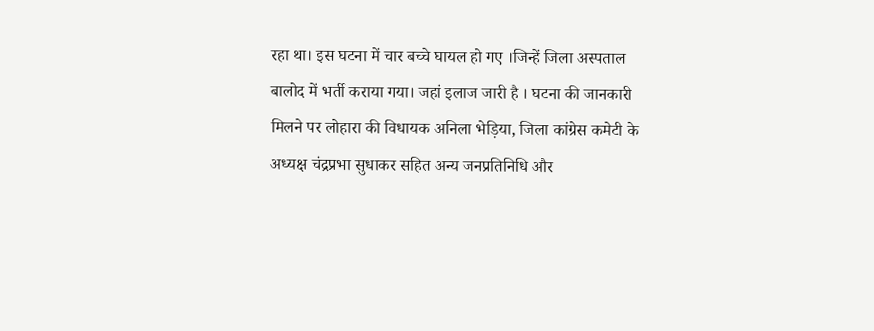रहा था। इस घटना में चार बच्चे घायल हो गए ।जिन्हें जिला अस्पताल बालोद में भर्ती कराया गया। जहां इलाज जारी है । घटना की जानकारी मिलने पर लोहारा की विधायक अनिला भेड़िया, जिला कांग्रेस कमेटी के अध्यक्ष चंद्रप्रभा सुधाकर सहित अन्य जनप्रतिनिधि और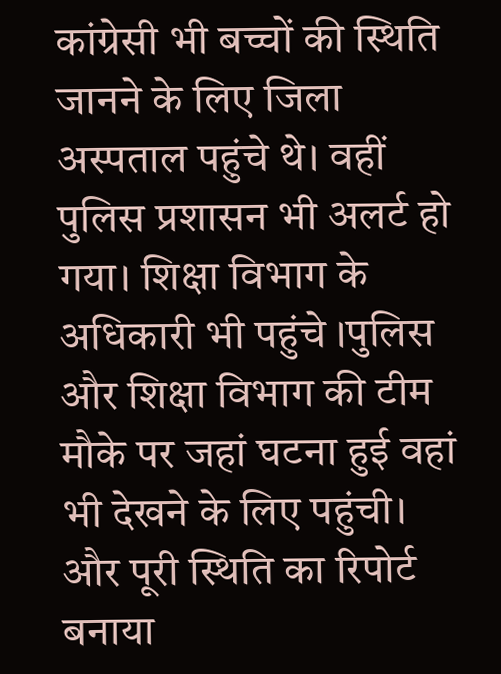कांग्रेसी भी बच्चों की स्थिति जानने के लिए जिला अस्पताल पहुंचे थे। वहीं पुलिस प्रशासन भी अलर्ट हो गया। शिक्षा विभाग के अधिकारी भी पहुंचे ।पुलिस और शिक्षा विभाग की टीम मौके पर जहां घटना हुई वहां भी देखने के लिए पहुंची। और पूरी स्थिति का रिपोर्ट बनाया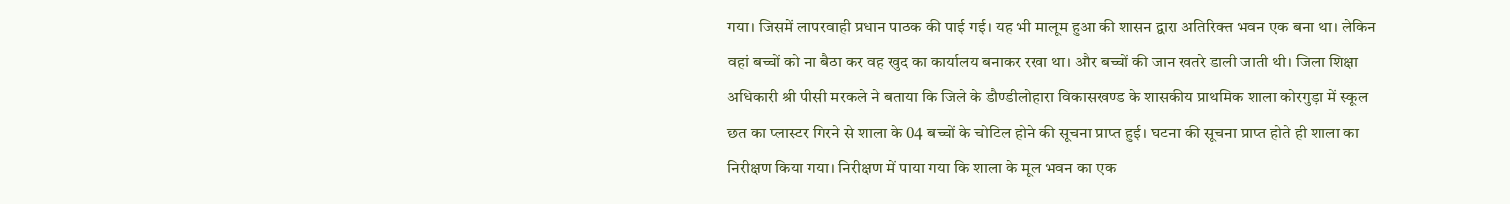गया। जिसमें लापरवाही प्रधान पाठक की पाई गई। यह भी मालूम हुआ की शासन द्वारा अतिरिक्त भवन एक बना था। लेकिन वहां बच्चों को ना बैठा कर वह खुद का कार्यालय बनाकर रखा था। और बच्चों की जान खतरे डाली जाती थी। जिला शिक्षा अधिकारी श्री पीसी मरकले ने बताया कि जिले के डौण्डीलोहारा विकासखण्ड के शासकीय प्राथमिक शाला कोरगुड़ा में स्कूल छत का प्लास्टर गिरने से शाला के 04 बच्चों के चोटिल होने की सूचना प्राप्त हुई। घटना की सूचना प्राप्त होते ही शाला का निरीक्षण किया गया। निरीक्षण में पाया गया कि शाला के मूल भवन का एक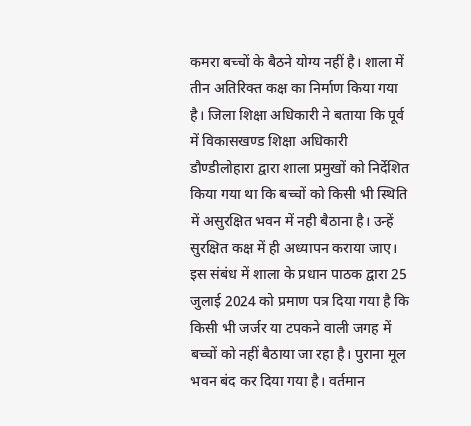कमरा बच्चों के बैठने योग्य नहीं है। शाला में तीन अतिरिक्त कक्ष का निर्माण किया गया है। जिला शिक्षा अधिकारी ने बताया कि पूर्व में विकासखण्ड शिक्षा अधिकारी डौण्डीलोहारा द्वारा शाला प्रमुखों को निर्देशित किया गया था कि बच्चों को किसी भी स्थिति में असुरक्षित भवन में नही बैठाना है। उन्हें सुरक्षित कक्ष में ही अध्यापन कराया जाए। इस संबंध में शाला के प्रधान पाठक द्वारा 25 जुलाई 2024 को प्रमाण पत्र दिया गया है कि किसी भी जर्जर या टपकने वाली जगह में बच्चों को नहीं बैठाया जा रहा है। पुराना मूल भवन बंद कर दिया गया है। वर्तमान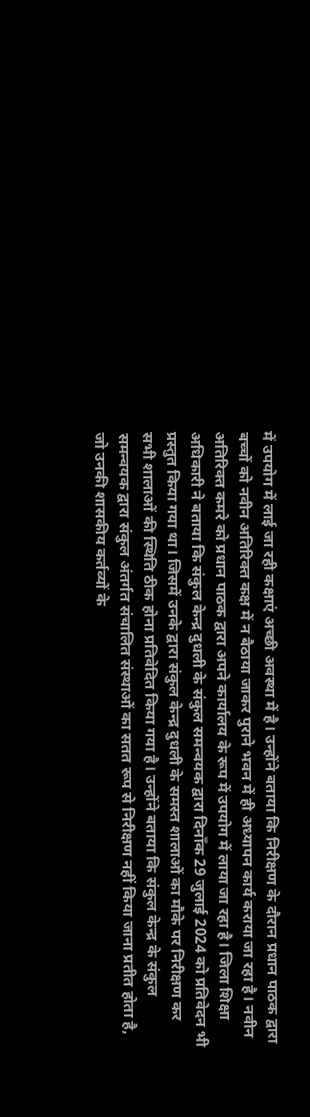में उपयोग में लाई जा रही कक्षाएं अच्छी अवस्था में है। उन्होंने बताया कि निरीक्षण के दौरान प्रधान पाठक द्वारा बच्चों को नवीन अतिरिक्त कक्ष में न बैठाया जाकर पुराने भवन में ही अध्यापन कार्य कराया जा रहा है। नवीन अतिरिक्त कमरे को प्रधान पाठक द्वारा अपने कार्यालय के रूप में उपयोग में लाया जा रहा है। जिला शिक्षा अधिकारी ने बताया कि संकुल केन्द्र दुधली के संकुल समन्वयक द्वारा दिनाँक 29 जुलाई 2024 को प्रतिवेदन भी प्रस्तुत किया गया था। जिसमें उनके द्वारा संकुल केन्द्र दुधली के समस्त शालाओं का मौके पर निरीक्षण कर सभी शालाओं की स्थिति ठीक होना प्रतिवेदित किया गया है। उन्होंने बताया कि संकुल केन्द्र के संकुल समन्वयक द्वारा संकुल अंतर्गत संचालित संस्थाओं का सतत रूप से निरीक्षण नहीं किया जाना प्रतीत होता है, जो उनकी शासकीय कर्तव्यों के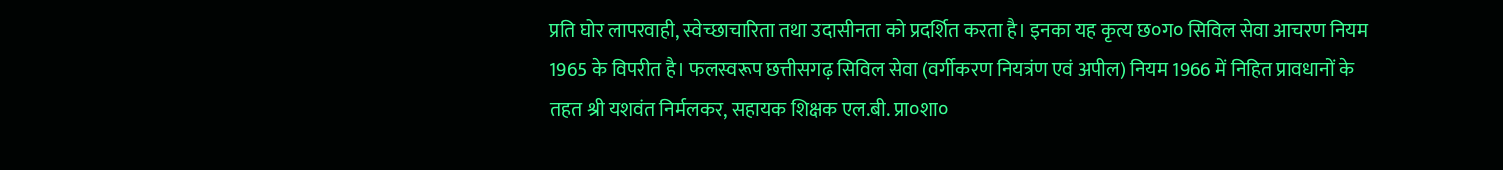प्रति घोर लापरवाही, स्वेच्छाचारिता तथा उदासीनता को प्रदर्शित करता है। इनका यह कृत्य छ०ग० सिविल सेवा आचरण नियम 1965 के विपरीत है। फलस्वरूप छत्तीसगढ़ सिविल सेवा (वर्गीकरण नियत्रंण एवं अपील) नियम 1966 में निहित प्रावधानों के तहत श्री यशवंत निर्मलकर, सहायक शिक्षक एल.बी. प्रा०शा०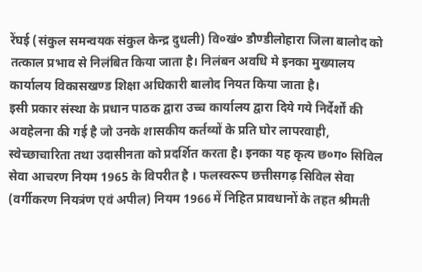रेंघई (संकुल समन्वयक संकुल केन्द्र दुधली) वि०खं० डौण्डीलोहारा जिला बालोद को तत्काल प्रभाव से निलंबित किया जाता है। निलंबन अवधि मे इनका मुख्यालय कार्यालय विकासखण्ड शिक्षा अधिकारी बालोद नियत किया जाता है।
इसी प्रकार संस्था के प्रधान पाठक द्वारा उच्च कार्यालय द्वारा दिये गये निर्देर्शों की अवहेलना की गई है जो उनके शासकीय कर्तव्यों के प्रति घोर लापरवाही, स्वेच्छाचारिता तथा उदासीनता को प्रदर्शित करता है। इनका यह कृत्य छ०ग० सिविल सेवा आचरण नियम 1965 के विपरीत है । फलस्वरूप छत्तीसगढ़ सिविल सेवा (वर्गीकरण नियत्रंण एवं अपील) नियम 1966 में निहित प्रावधानों के तहत श्रीमती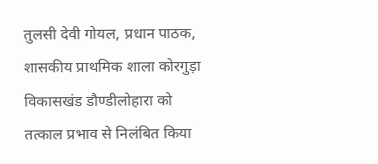तुलसी देवी गोयल, प्रधान पाठक, शासकीय प्राथमिक शाला कोरगुड़ा विकासखंड डौण्डीलोहारा को तत्काल प्रभाव से निलंबित किया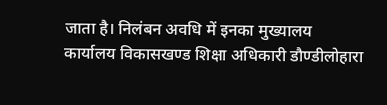जाता है। निलंबन अवधि में इनका मुख्यालय कार्यालय विकासखण्ड शिक्षा अधिकारी डौण्डीलोहारा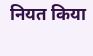नियत किया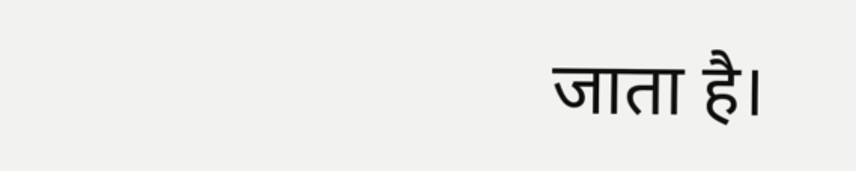जाता है।